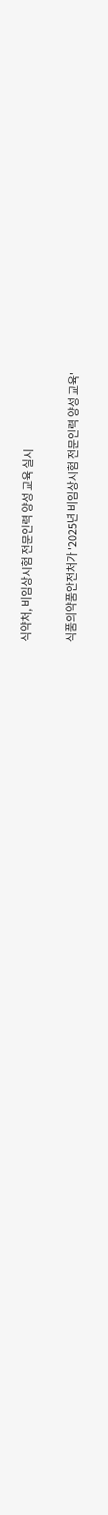식약처, 비임상시험 전문인력 양성 교육 실시

식품의약품안전처가 '2025년 비임상시험 전문인력 양성 교육'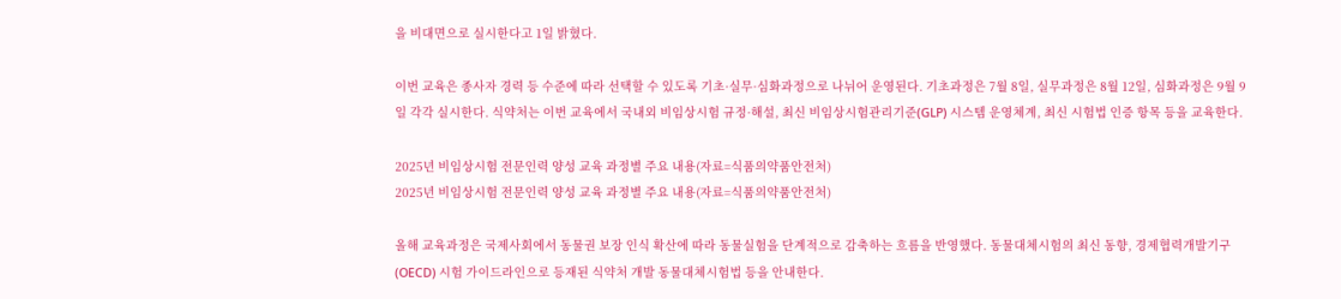을 비대면으로 실시한다고 1일 밝혔다.

이번 교육은 종사자 경력 등 수준에 따라 선택할 수 있도록 기초·실무·심화과정으로 나뉘어 운영된다. 기초과정은 7월 8일, 실무과정은 8월 12일, 심화과정은 9월 9일 각각 실시한다. 식약처는 이번 교육에서 국내외 비임상시험 규정·해설, 최신 비임상시험관리기준(GLP) 시스템 운영체계, 최신 시험법 인증 항목 등을 교육한다.

2025년 비임상시험 전문인력 양성 교육 과정별 주요 내용(자료=식품의약품안전처)
2025년 비임상시험 전문인력 양성 교육 과정별 주요 내용(자료=식품의약품안전처)

올해 교육과정은 국제사회에서 동물권 보장 인식 확산에 따라 동물실험을 단계적으로 감축하는 흐름을 반영했다. 동물대체시험의 최신 동향, 경제협력개발기구(OECD) 시험 가이드라인으로 등재된 식약처 개발 동물대체시험법 등을 안내한다.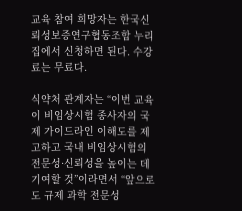교육 참여 희망자는 한국신뢰성보증연구협동조합 누리집에서 신청하면 된다. 수강료는 무료다.

식약처 관계자는 “이번 교육이 비임상시험 종사자의 국제 가이드라인 이해도를 제고하고 국내 비임상시험의 전문성·신뢰성을 높이는 데 기여할 것”이라면서 “앞으로도 규제 과학 전문성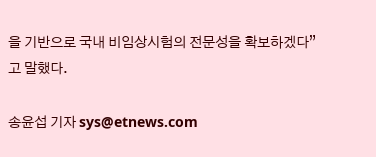을 기반으로 국내 비임상시험의 전문성을 확보하겠다”고 말했다.

송윤섭 기자 sys@etnews.com